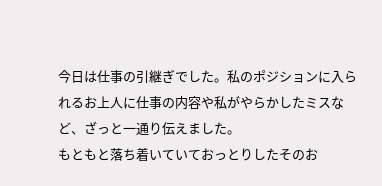今日は仕事の引継ぎでした。私のポジションに入られるお上人に仕事の内容や私がやらかしたミスなど、ざっと一通り伝えました。
もともと落ち着いていておっとりしたそのお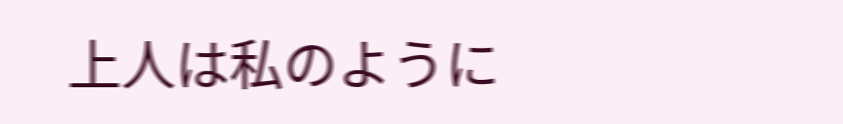上人は私のように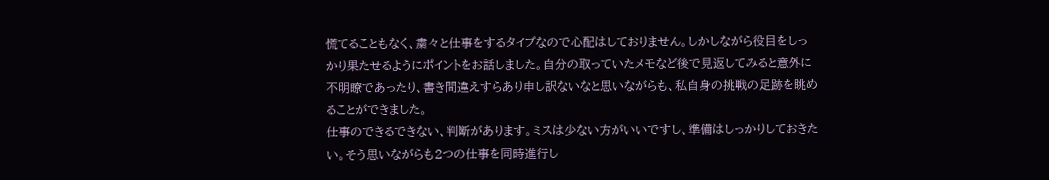慌てることもなく、粛々と仕事をするタイプなので心配はしておりません。しかしながら役目をしっかり果たせるようにポイントをお話しました。自分の取っていたメモなど後で見返してみると意外に不明瞭であったり、書き間違えすらあり申し訳ないなと思いながらも、私自身の挑戦の足跡を眺めることができました。
仕事のできるできない、判断があります。ミスは少ない方がいいですし、準備はしっかりしておきたい。そう思いながらも2つの仕事を同時進行し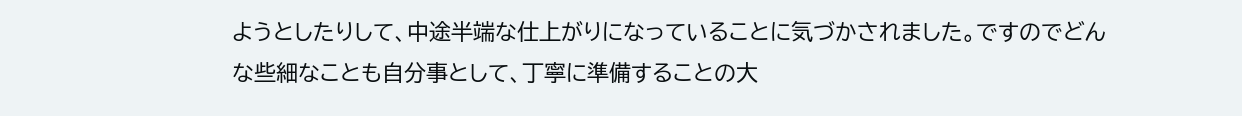ようとしたりして、中途半端な仕上がりになっていることに気づかされました。ですのでどんな些細なことも自分事として、丁寧に準備することの大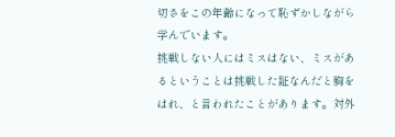切さをこの年齢になって恥ずかしながら学んでいます。
挑戦しない人にはミスはない、ミスがあるということは挑戦した証なんだと胸をはれ、と言われたことがあります。対外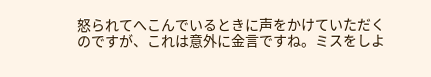怒られてへこんでいるときに声をかけていただくのですが、これは意外に金言ですね。ミスをしよ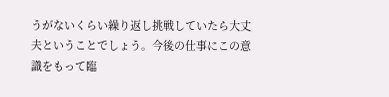うがないくらい繰り返し挑戦していたら大丈夫ということでしょう。今後の仕事にこの意識をもって臨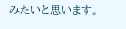みたいと思います。